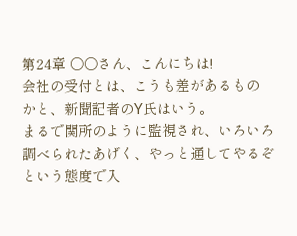第24章 ○○さん、こんにちは!
会社の受付とは、こうも差があるもの
かと、新聞記者のY氏はいう。
まるで関所のように監視され、いろいろ
調べられたあげく、やっと通してやるぞ
という態度で入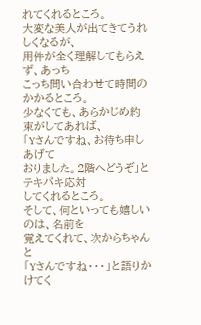れてくれるところ。
大変な美人が出てきてうれしくなるが、
用件が全く理解してもらえず、あっち
こっち問い合わせて時間のかかるところ。
少なくても、あらかじめ約束がしてあれば、
「Yさんですね、お待ち申しあげて
おりました。2階へどうぞ」とテキパキ応対
してくれるところ。
そして、何といっても嬉しいのは、名前を
覚えてくれて、次からちゃんと
「Yさんですね・・・」と語りかけてく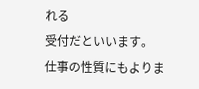れる
受付だといいます。
仕事の性質にもよりま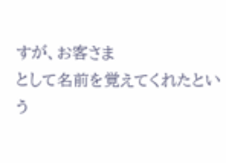すが、お客さま
として名前を覚えてくれたという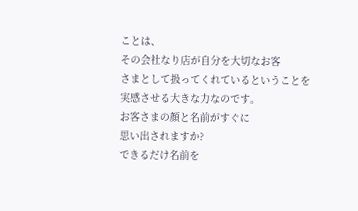ことは、
その会社なり店が自分を大切なお客
さまとして扱ってくれているということを
実感させる大きな力なのです。
お客さまの顔と名前がすぐに
思い出されますか?
できるだけ名前を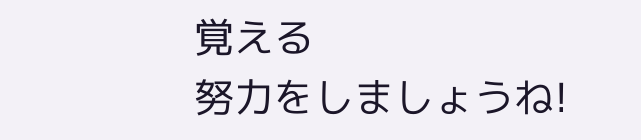覚える
努力をしましょうね!